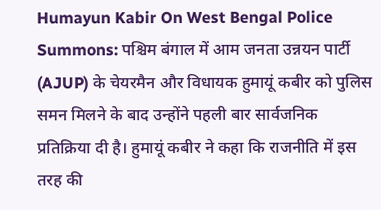Humayun Kabir On West Bengal Police Summons: पश्चिम बंगाल में आम जनता उन्नयन पार्टी (AJUP) के चेयरमैन और विधायक हुमायूं कबीर को पुलिस समन मिलने के बाद उन्होंने पहली बार सार्वजनिक प्रतिक्रिया दी है। हुमायूं कबीर ने कहा कि राजनीति में इस तरह की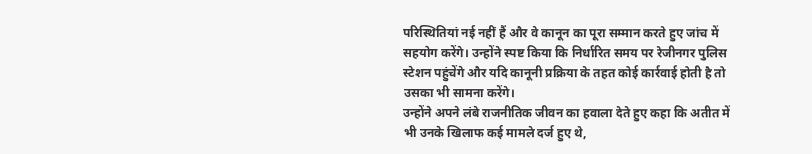परिस्थितियां नई नहीं हैं और वे कानून का पूरा सम्मान करते हुए जांच में सहयोग करेंगे। उन्होंने स्पष्ट किया कि निर्धारित समय पर रेजीनगर पुलिस स्टेशन पहुंचेंगे और यदि कानूनी प्रक्रिया के तहत कोई कार्रवाई होती है तो उसका भी सामना करेंगे।
उन्होंने अपने लंबे राजनीतिक जीवन का हवाला देते हुए कहा कि अतीत में भी उनके खिलाफ कई मामले दर्ज हुए थे,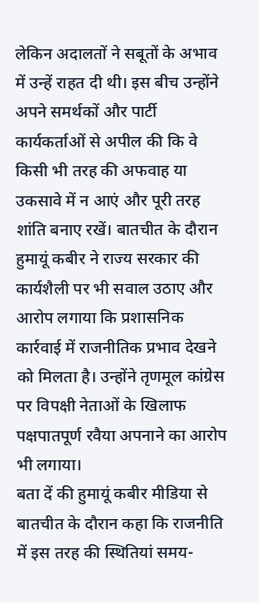लेकिन अदालतों ने सबूतों के अभाव में उन्हें राहत दी थी। इस बीच उन्होंने अपने समर्थकों और पार्टी कार्यकर्ताओं से अपील की कि वे किसी भी तरह की अफवाह या उकसावे में न आएं और पूरी तरह शांति बनाए रखें। बातचीत के दौरान हुमायूं कबीर ने राज्य सरकार की कार्यशैली पर भी सवाल उठाए और आरोप लगाया कि प्रशासनिक कार्रवाई में राजनीतिक प्रभाव देखने को मिलता है। उन्होंने तृणमूल कांग्रेस पर विपक्षी नेताओं के खिलाफ पक्षपातपूर्ण रवैया अपनाने का आरोप भी लगाया।
बता दें की हुमायूं कबीर मीडिया से बातचीत के दौरान कहा कि राजनीति में इस तरह की स्थितियां समय-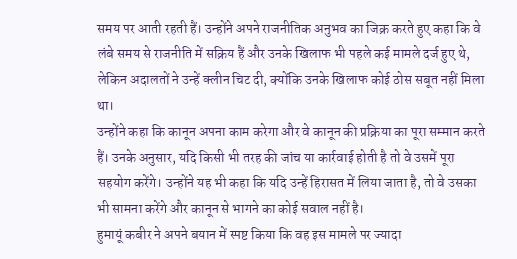समय पर आती रहती हैं। उन्होंने अपने राजनीतिक अनुभव का जिक्र करते हुए कहा कि वे लंबे समय से राजनीति में सक्रिय हैं और उनके खिलाफ भी पहले कई मामले दर्ज हुए थे, लेकिन अदालतों ने उन्हें क्लीन चिट दी, क्योंकि उनके खिलाफ कोई ठोस सबूत नहीं मिला था।
उन्होंने कहा कि कानून अपना काम करेगा और वे कानून की प्रक्रिया का पूरा सम्मान करते हैं। उनके अनुसार, यदि किसी भी तरह की जांच या कार्रवाई होती है तो वे उसमें पूरा सहयोग करेंगे। उन्होंने यह भी कहा कि यदि उन्हें हिरासत में लिया जाता है, तो वे उसका भी सामना करेंगे और कानून से भागने का कोई सवाल नहीं है।
हुमायूं कबीर ने अपने बयान में स्पष्ट किया कि वह इस मामले पर ज्यादा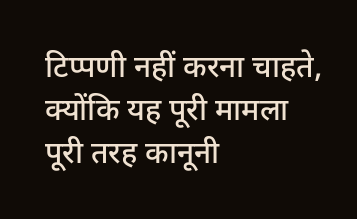टिप्पणी नहीं करना चाहते, क्योंकि यह पूरी मामला पूरी तरह कानूनी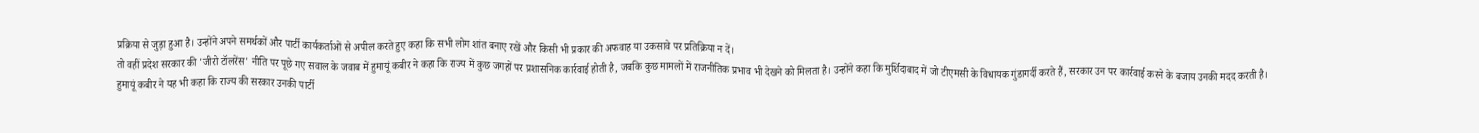प्रक्रिया से जुड़ा हुआ है। उन्होंने अपने समर्थकों और पार्टी कार्यकर्ताओं से अपील करते हुए कहा कि सभी लोग शांत बनाए रखें और किसी भी प्रकार की अफवाह या उकसावे पर प्रतिक्रिया न दें।
तो वहीं प्रदेश सरकार की 'जीरो टॉलरेंस' नीति पर पूछे गए सवाल के जवाब में हुमायूं कबीर ने कहा कि राज्य में कुछ जगहों पर प्रशासनिक कार्रवाई होती है, जबकि कुछ मामलों में राजनीतिक प्रभाव भी देखने को मिलता है। उन्होंने कहा कि मुर्शिदाबाद में जो टीएमसी के विधायक गुंडागर्दी करते हैं, सरकार उन पर कार्रवाई करने के बजाय उनकी मदद करती है।
हुमायूं कबीर ने यह भी कहा कि राज्य की सरकार उनकी पार्टी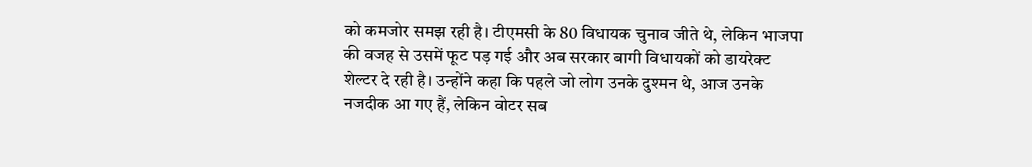को कमजोर समझ रही है। टीएमसी के 80 विधायक चुनाव जीते थे, लेकिन भाजपा की वजह से उसमें फूट पड़ गई और अब सरकार बागी विधायकों को डायरेक्ट शेल्टर दे रही है। उन्होंने कहा कि पहले जो लोग उनके दुश्मन थे, आज उनके नजदीक आ गए हैं, लेकिन वोटर सब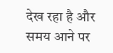देख रहा है और समय आने पर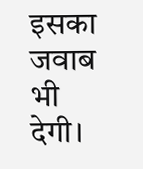इसका जवाब भी देगी।